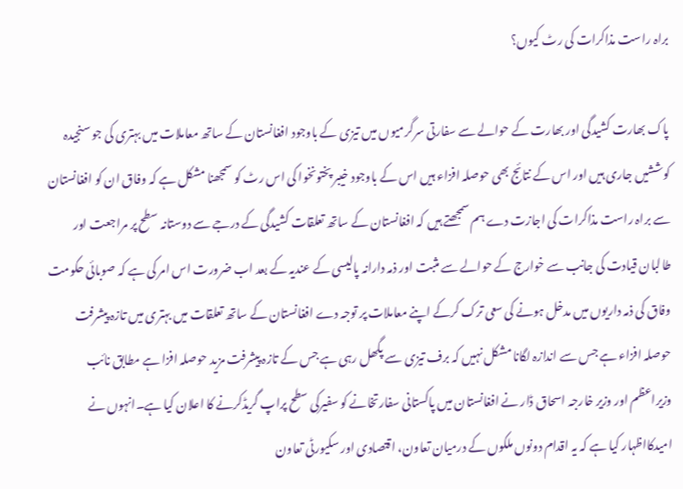براہ راست مذاکرات کی رٹ کیوں؟

پاک بھارت کشیدگی اور بھارت کے حوالے سے سفارتی سرگرمیوں میں تیزی کے باوجود افغانستان کے ساتھ معاملات میں بہتری کی جو سنجیدہ کوششیں جاری ہیں اور اس کے نتائج بھی حوصلہ افزاء ہیں اس کے باوجود خیبر پختونخوا کی اس رٹ کو سمجھنا مشکل ہے کہ وفاق ان کو افغانستان سے براہ راست مذاکرات کی اجازت دے ہم سمجھتے ہیں کہ افغانستان کے ساتھ تعلقات کشیدگی کے درجے سے دوستانہ سطح پر مراجعت اور طالبان قیادت کی جانب سے خوارج کے حوالے سے مثبت اور ذمہ دارانہ پالیسی کے عندیہ کے بعد اب ضرورت اس امر کی ہے کہ صوبائی حکومت وفاق کی ذمہ داریوں میں مدخل ہونے کی سعی ترک کرکے اپنے معاملات پر توجہ دے افغانستان کے ساتھ تعلقات میں بہتری میں تازہ پیشرفت حوصلہ افزاء ہے جس سے اندازہ لگانا مشکل نہیں کہ برف تیزی سے پگھل رہی ہے جس کے تازہ پیشرفت مزید حوصلہ افزا ہے مطابق نائب وزیراعظم اور وزیر خارجہ اسحاق ڈار نے افغانستان میں پاکستانی سفارتخانے کو سفیرکی سطح پراپ گریڈکرنے کا اعلان کیا ہے۔انہوں نے امیدکااظہار کیا ہے کہ یہ اقدام دونوں ملکوں کے درمیان تعاون، اقتصادی اور سکیورٹی تعاون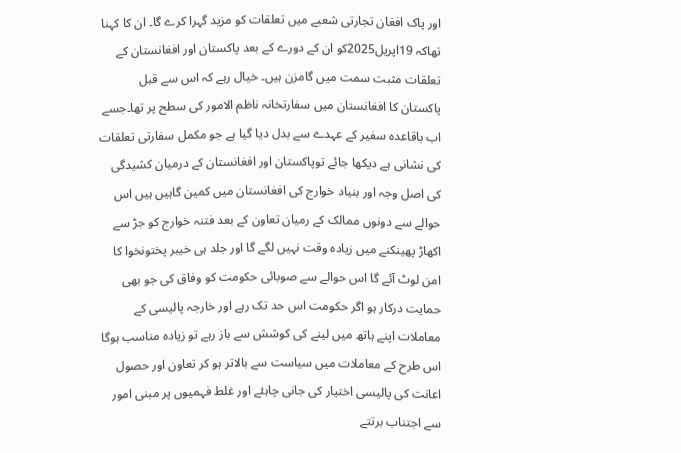اور پاک افغان تجارتی شعبے میں تعلقات کو مزید گہرا کرے گا۔ ان کا کہنا تھاکہ 19اپریل2025کو ان کے دورے کے بعد پاکستان اور افغانستان کے تعلقات مثبت سمت میں گامزن ہیں۔ خیال رہے کہ اس سے قبل پاکستان کا افغانستان میں سفارتخانہ ناظم الامور کی سطح پر تھا۔جسے اب باقاعدہ سفیر کے عہدے سے بدل دیا گیا ہے جو مکمل سفارتی تعلقات کی نشانی ہے دیکھا جائے توپاکستان اور افغانستان کے درمیان کشیدگی کی اصل وجہ اور بنیاد خوارج کی افغانستان میں کمین گاہیں ہیں اس حوالے سے دونوں ممالک کے رمیان تعاون کے بعد فتنہ خوارج کو جڑ سے اکھاڑ پھینکنے میں زیادہ وقت نہیں لگے گا اور جلد ہی خیبر پختونخوا کا امن لوٹ آئے گا اس حوالے سے صوبائی حکومت کو وفاق کی جو بھی حمایت درکار ہو اگر حکومت اس حد تک رہے اور خارجہ پالیسی کے معاملات اپنے ہاتھ میں لینے کی کوشش سے باز رہے تو زیادہ مناسب ہوگا اس طرح کے معاملات میں سیاست سے بالاتر ہو کر تعاون اور حصول اعانت کی پالیسی اختیار کی جانی چاہئے اور غلط فہمیوں پر مبنی امور سے اجتناب برتتے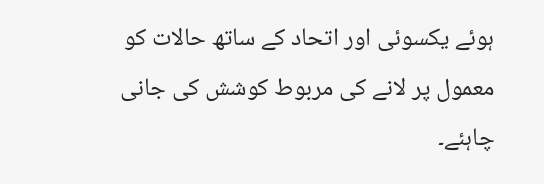ہوئے یکسوئی اور اتحاد کے ساتھ حالات کو معمول پر لانے کی مربوط کوشش کی جانی چاہئے۔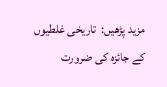مزید پڑھیں:  تاریخی غلطیوں کے جائزہ کی ضرورت